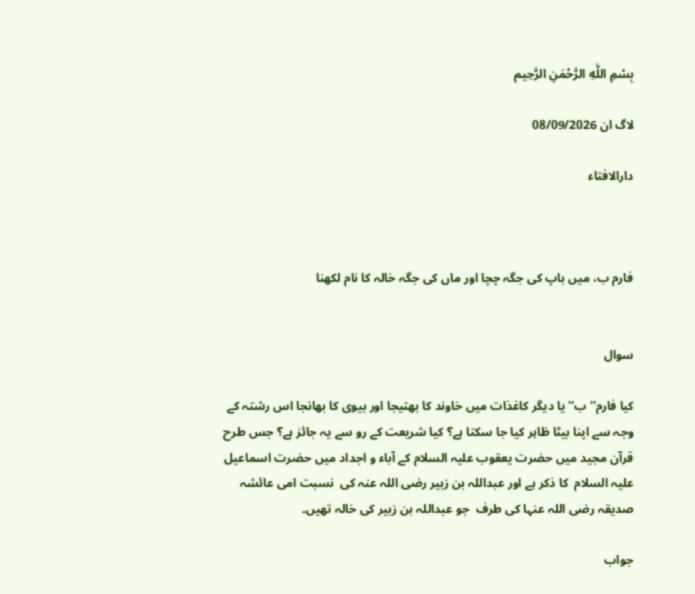بِسْمِ اللَّهِ الرَّحْمَنِ الرَّحِيم

لاگ ان 08/09/2026

دارالافتاء



فارم ب، میں باپ کی جگہ چچا اور ماں کی جگہ خالہ کا نام لکھنا


سوال

کیا فارم'' ب'' یا دیگر کاغذات میں خاوند کا بھتیجا اور بیوی کا بھانجا اس رشتہ کے وجہ سے اپنا بیٹا ظاہر کیا جا سکتا ہے؟ کیا شریعت کے رو سے یہ جائز ہے؟ جس طرح قرآن مجید میں حضرت یعقوب علیہ السلام کے آباء و اجداد میں حضرت اسماعیل علیہ السلام  کا ذکر ہے اور عبداللہ بن زبیر رضی اللہ عنہ کی  نسبت امی عائشہ صدیقہ رضی اللہ عنہا کی طرف  جو عبداللہ بن زبیر کی خالہ تھیں۔

جواب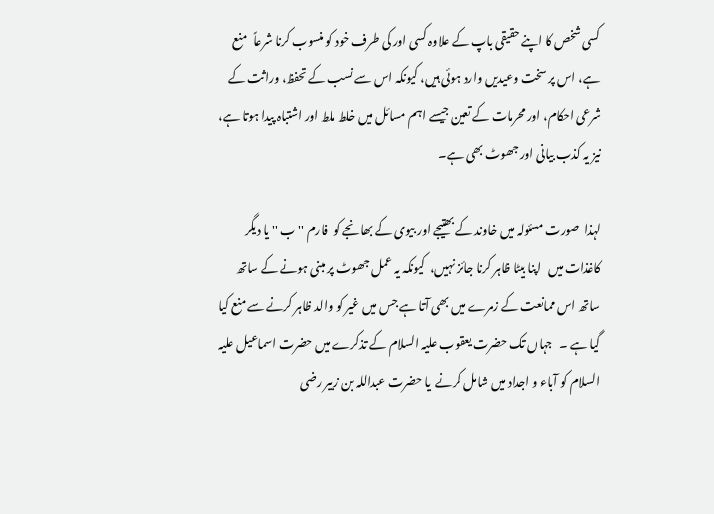کسی شخص کا اپنے حقیقی باپ کے علاوہ کسی اور کی طرف خود کو منسوب کرنا شرعاً   منع ہے، اس پر سخت وعیدیں وارد ہوئی ہیں، کیونکہ اس سے نسب کے تحفظ، وراثت کے شرعی احکام، اور محرمات کے تعین جیسے اہم مسائل میں خلط ملط اور اشتباہ پیدا ہوتا ہے، نیز یہ کذب بیانی اور جھوٹ بھی ہے۔

لہذا  صورت مسئولہ میں خاوند کے بھتیجے اور بیوی کے بھانجے کو  فارم ''ب '' یا دیگر کاغذات میں   اپنا بیٹا ظاہر کرنا جائز نہیں،  کیونکہ یہ عمل جھوٹ پر مبنی ہونے کے ساتھ ساتھ اس ممانعت کے زمرے میں بھی آتا ہے جس میں غیر کو والد ظاہر کرنے سے منع کیا گیا ہے ۔   جہاں تک حضرت یعقوب علیہ السلام کے تذکرے میں حضرت اسماعیل علیہ السلام کو آباء و اجداد میں شامل کرنے  یا حضرت عبداللہ بن زبیر رضی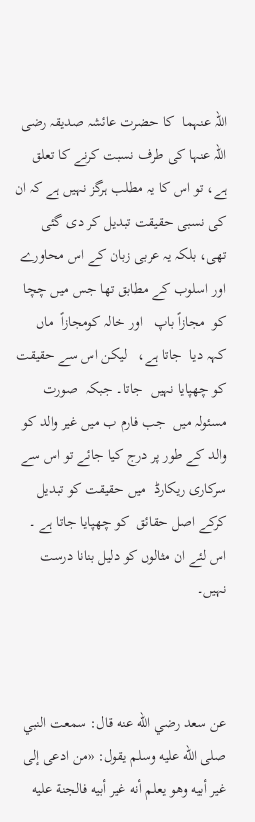اللہ عنہما  کا حضرت عائشہ صدیقہ رضی اللہ عنہا کی طرف نسبت کرنے کا تعلق ہے، تو اس کا یہ مطلب ہرگز نہیں ہے کہ ان کی نسبی حقیقت تبدیل کر دی گئی تھی، بلکہ یہ عربی زبان کے اس محاورے اور اسلوب کے مطابق تھا جس میں چچا کو  مجازاً باپ   اور خالہ کومجازاً  ماں کہہ دیا  جاتا ہے،   لیکن اس سے حقیقت کو چھپایا نہیں  جاتا۔ جبکہ  صورت مسئولہ میں  جب فارم ب میں غیر والد کو والد کے طور پر درج کیا جائے تو اس سے سرکاری ریکارڈ  میں حقیقت کو تبدیل کرکے اصل حقائق  کو چھپایا جاتا ہے ۔ اس لئے ان مثالوں کو دلیل بنانا درست نہیں۔



عن سعد رضي الله عنه قال: سمعت النبي صلى الله عليه وسلم يقول: «من ادعى إلى غير أبيه وهو يعلم أنه غير أبيه فالجنة عليه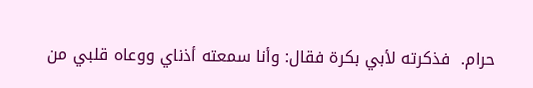حرام.  فذكرته لأبي بكرة فقال: وأنا سمعته أذناي ووعاه قلبي من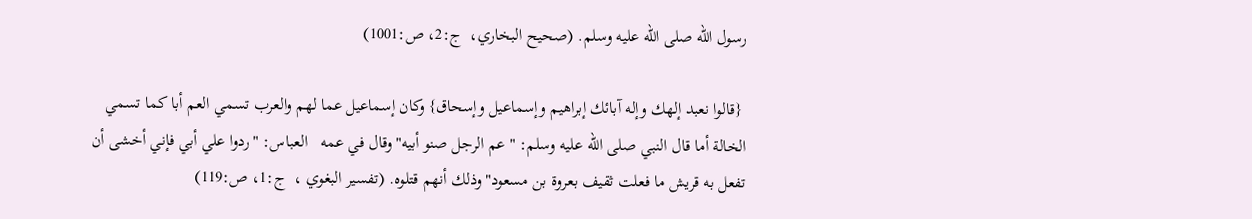رسول الله صلى الله عليه وسلم. (صحيح البخاري،  ج:2، ص:1001)

 {قالوا نعبد إلهك وإله آبائك إبراهيم وإسماعيل وإسحاق} وكان إسماعيل عما لهم والعرب تسمي العم أبا كما تسمي الخالة أما قال النبي صلى الله عليه وسلم: "عم الرجل صنو أبيه"وقال في عمه   العباس: "ردوا علي أبي فإني أخشى أن تفعل به قريش ما فعلت ثقيف بعروة بن مسعود"وذلك أنهم قتلوه. (تفسير البغوي ،  ج:1، ص:119)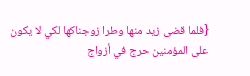{فلما قضى زيد منها وطرا زوجناكها لكي لا يكون على المؤمنين حرج في أزواج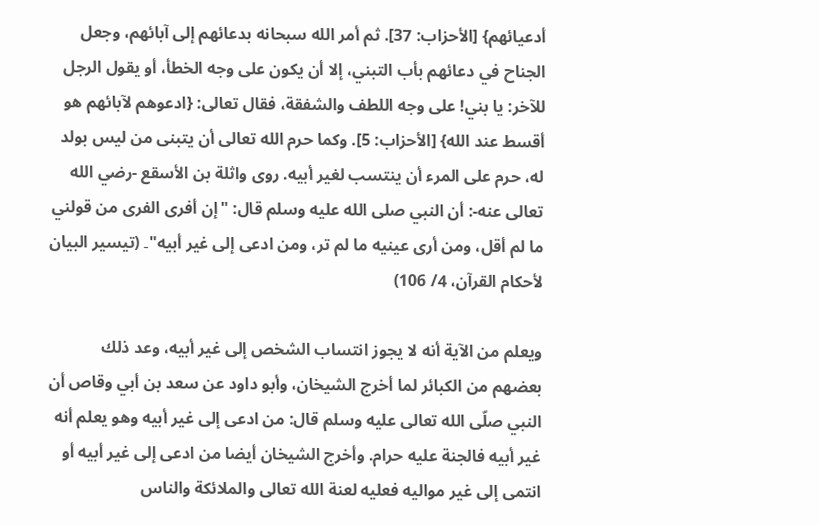أدعيائهم} [الأحزاب: 37]. ثم أمر الله سبحانه بدعائهم إلى آبائهم، وجعل الجناح في دعائهم بأب التبني، إلا أن يكون على وجه الخطأ، أو يقول الرجل للآخر: يا بني! على وجه اللطف والشفقة، فقال تعالى: {ادعوهم لآبائهم هو أقسط عند الله} [الأحزاب: 5]. وكما حرم الله تعالى أن يتبنى من ليس بولد له، حرم على المرء أن ينتسب لغير أبيه. روى واثلة بن الأسقع -رضي الله تعالى عنه-: أن النبي صلى الله عليه وسلم قال: "إن أفرى الفرى من قولني ما لم أقل، ومن أرى عينيه ما لم تر، ومن ادعى إلى غير أبيه"۔ (تيسير البيان لأحكام القرآن، 4/ 106)

ويعلم من الآية أنه لا يجوز انتساب الشخص إلى غير أبيه، وعد ذلك بعضهم من الكبائر لما أخرج الشيخان، وأبو داود عن سعد بن أبي وقاص أن النبي صلّى الله تعالى عليه وسلم قال: من ادعى إلى غير أبيه وهو يعلم أنه غير أبيه فالجنة عليه حرام. وأخرج الشيخان أيضا من ادعى إلى غير أبيه أو انتمى إلى غير مواليه فعليه لعنة الله تعالى والملائكة والناس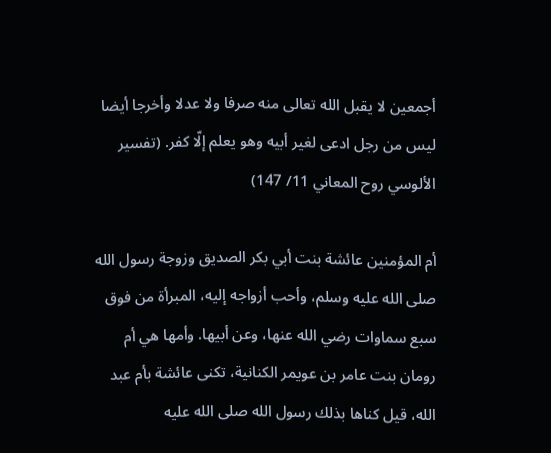أجمعين لا يقبل الله تعالى منه صرفا ولا عدلا وأخرجا أيضا ليس من رجل ادعى لغير أبيه وهو يعلم إلّا كفر. (تفسير الألوسي روح المعاني 11/ 147)

أم المؤمنين عائشة بنت أبي بكر الصديق وزوجة رسول الله صلى الله عليه وسلم، وأحب أزواجه إليه، المبرأة من فوق سبع سماوات رضي الله عنها، وعن أبيها. وأمها هي أم رومان بنت عامر بن عويمر الكنانية، تكنى عائشة بأم عبد الله، قيل كناها بذلك رسول الله صلى الله عليه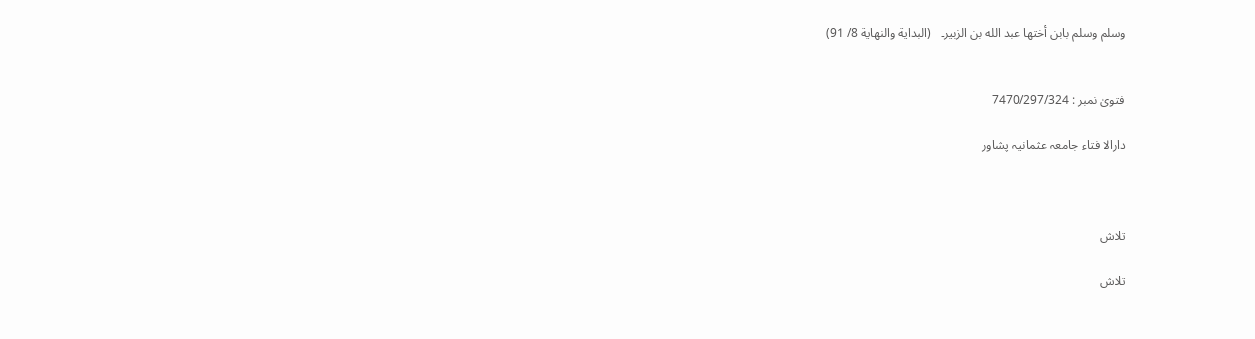وسلم وسلم بابن أختها عبد الله بن الزبير۔   (البداية والنهاية 8/ 91)


فتویٰ نمبر : 7470/297/324

دارالا فتاء جامعہ عثمانیہ پشاور



تلاش

تلاش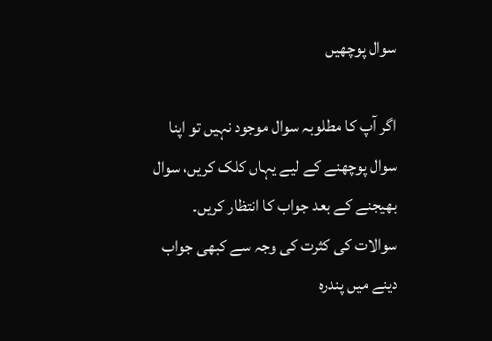سوال پوچھیں

اگر آپ کا مطلوبہ سوال موجود نہیں تو اپنا سوال پوچھنے کے لیے یہاں کلک کریں، سوال بھیجنے کے بعد جواب کا انتظار کریں۔ سوالات کی کثرت کی وجہ سے کبھی جواب دینے میں پندرہ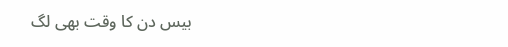بیس دن کا وقت بھی لگ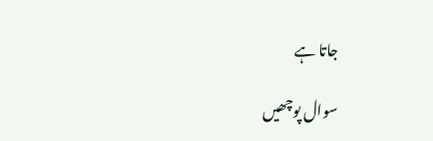جاتا ہے

سوال پوچھیں